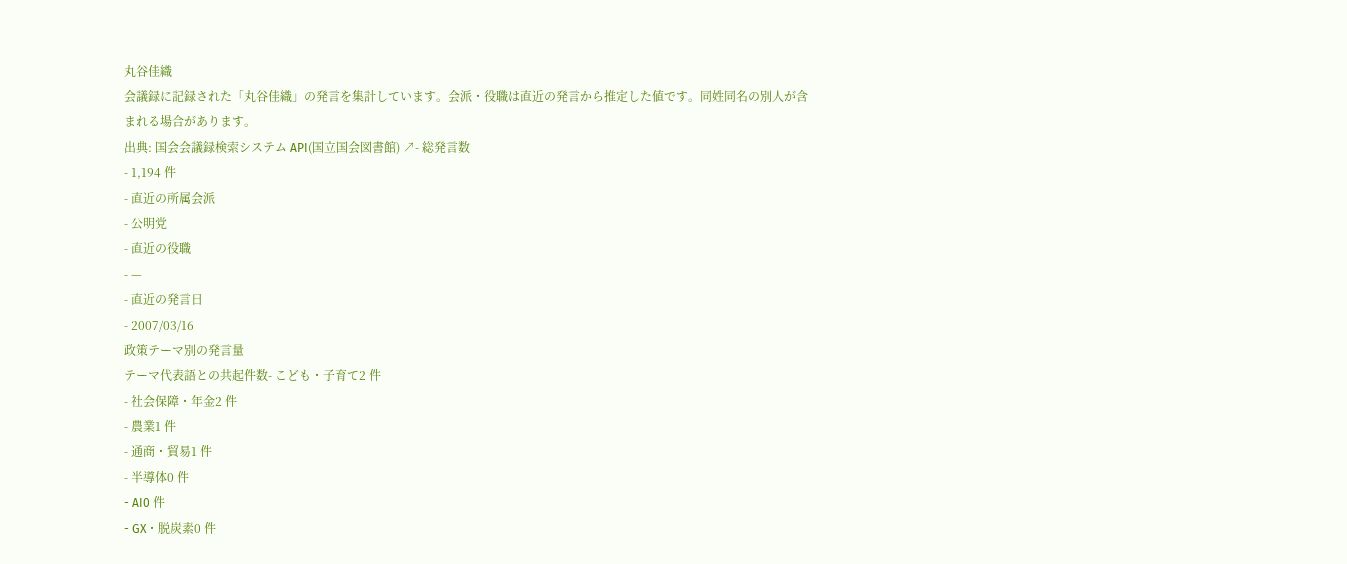丸谷佳織
会議録に記録された「丸谷佳織」の発言を集計しています。会派・役職は直近の発言から推定した値です。同姓同名の別人が含まれる場合があります。
出典: 国会会議録検索システム API(国立国会図書館) ↗- 総発言数
- 1,194 件
- 直近の所属会派
- 公明党
- 直近の役職
- —
- 直近の発言日
- 2007/03/16
政策テーマ別の発言量
テーマ代表語との共起件数- こども・子育て2 件
- 社会保障・年金2 件
- 農業1 件
- 通商・貿易1 件
- 半導体0 件
- AI0 件
- GX・脱炭素0 件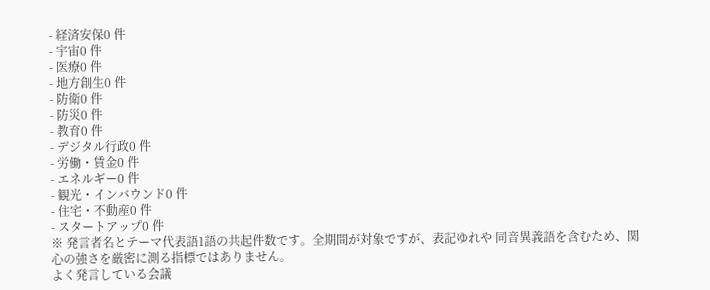- 経済安保0 件
- 宇宙0 件
- 医療0 件
- 地方創生0 件
- 防衛0 件
- 防災0 件
- 教育0 件
- デジタル行政0 件
- 労働・賃金0 件
- エネルギー0 件
- 観光・インバウンド0 件
- 住宅・不動産0 件
- スタートアップ0 件
※ 発言者名とテーマ代表語1語の共起件数です。全期間が対象ですが、表記ゆれや 同音異義語を含むため、関心の強さを厳密に測る指標ではありません。
よく発言している会議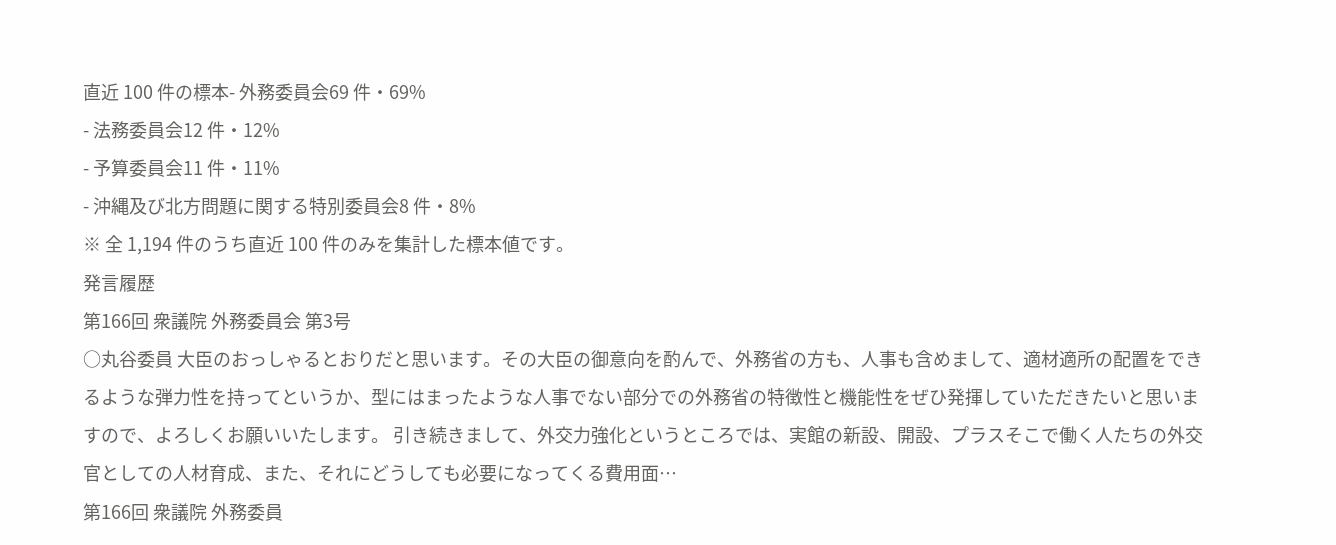直近 100 件の標本- 外務委員会69 件・69%
- 法務委員会12 件・12%
- 予算委員会11 件・11%
- 沖縄及び北方問題に関する特別委員会8 件・8%
※ 全 1,194 件のうち直近 100 件のみを集計した標本値です。
発言履歴
第166回 衆議院 外務委員会 第3号
○丸谷委員 大臣のおっしゃるとおりだと思います。その大臣の御意向を酌んで、外務省の方も、人事も含めまして、適材適所の配置をできるような弾力性を持ってというか、型にはまったような人事でない部分での外務省の特徴性と機能性をぜひ発揮していただきたいと思いますので、よろしくお願いいたします。 引き続きまして、外交力強化というところでは、実館の新設、開設、プラスそこで働く人たちの外交官としての人材育成、また、それにどうしても必要になってくる費用面…
第166回 衆議院 外務委員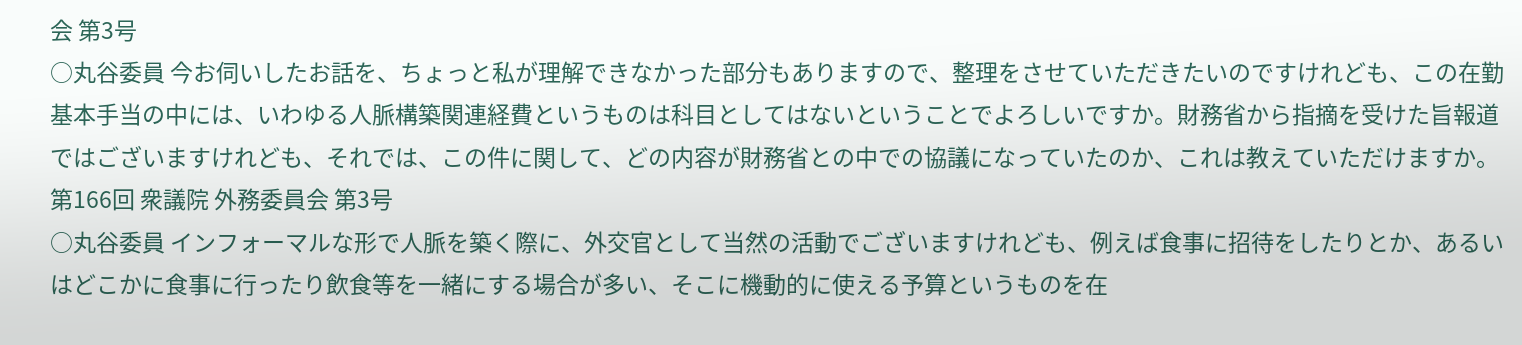会 第3号
○丸谷委員 今お伺いしたお話を、ちょっと私が理解できなかった部分もありますので、整理をさせていただきたいのですけれども、この在勤基本手当の中には、いわゆる人脈構築関連経費というものは科目としてはないということでよろしいですか。財務省から指摘を受けた旨報道ではございますけれども、それでは、この件に関して、どの内容が財務省との中での協議になっていたのか、これは教えていただけますか。
第166回 衆議院 外務委員会 第3号
○丸谷委員 インフォーマルな形で人脈を築く際に、外交官として当然の活動でございますけれども、例えば食事に招待をしたりとか、あるいはどこかに食事に行ったり飲食等を一緒にする場合が多い、そこに機動的に使える予算というものを在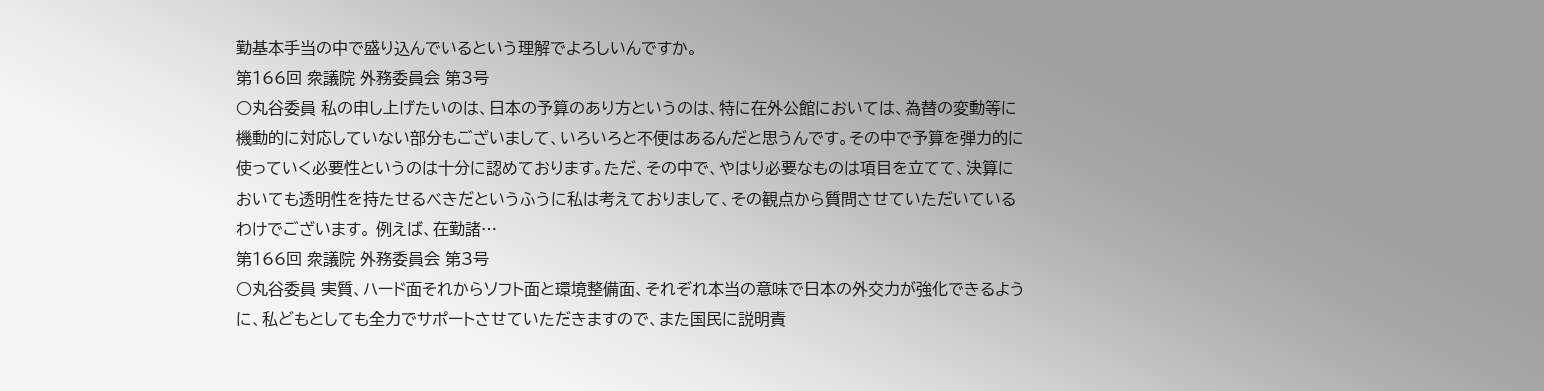勤基本手当の中で盛り込んでいるという理解でよろしいんですか。
第166回 衆議院 外務委員会 第3号
○丸谷委員 私の申し上げたいのは、日本の予算のあり方というのは、特に在外公館においては、為替の変動等に機動的に対応していない部分もございまして、いろいろと不便はあるんだと思うんです。その中で予算を弾力的に使っていく必要性というのは十分に認めております。ただ、その中で、やはり必要なものは項目を立てて、決算においても透明性を持たせるべきだというふうに私は考えておりまして、その観点から質問させていただいているわけでございます。 例えば、在勤諸…
第166回 衆議院 外務委員会 第3号
○丸谷委員 実質、ハード面それからソフト面と環境整備面、それぞれ本当の意味で日本の外交力が強化できるように、私どもとしても全力でサポートさせていただきますので、また国民に説明責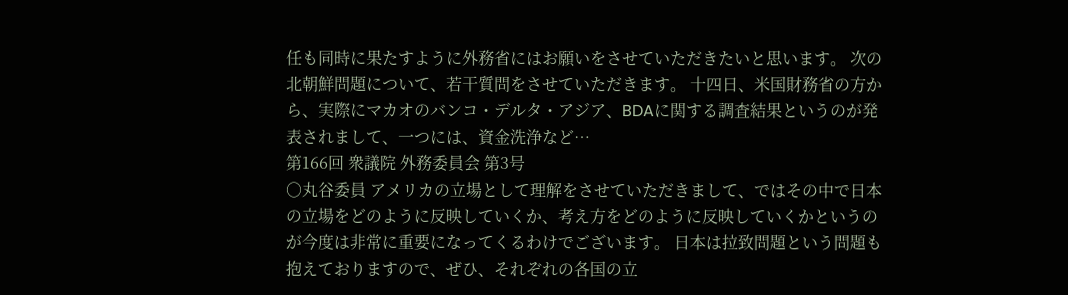任も同時に果たすように外務省にはお願いをさせていただきたいと思います。 次の北朝鮮問題について、若干質問をさせていただきます。 十四日、米国財務省の方から、実際にマカオのバンコ・デルタ・アジア、BDAに関する調査結果というのが発表されまして、一つには、資金洗浄など…
第166回 衆議院 外務委員会 第3号
○丸谷委員 アメリカの立場として理解をさせていただきまして、ではその中で日本の立場をどのように反映していくか、考え方をどのように反映していくかというのが今度は非常に重要になってくるわけでございます。 日本は拉致問題という問題も抱えておりますので、ぜひ、それぞれの各国の立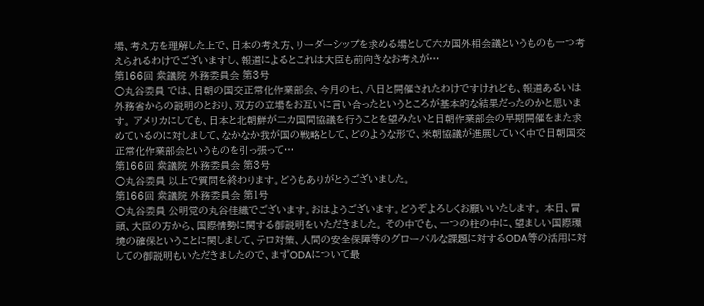場、考え方を理解した上で、日本の考え方、リーダーシップを求める場として六カ国外相会議というものも一つ考えられるわけでございますし、報道によるとこれは大臣も前向きなお考えが…
第166回 衆議院 外務委員会 第3号
○丸谷委員 では、日朝の国交正常化作業部会、今月の七、八日と開催されたわけですけれども、報道あるいは外務省からの説明のとおり、双方の立場をお互いに言い合ったというところが基本的な結果だったのかと思います。 アメリカにしても、日本と北朝鮮が二カ国間協議を行うことを望みたいと日朝作業部会の早期開催をまた求めているのに対しまして、なかなか我が国の戦略として、どのような形で、米朝協議が進展していく中で日朝国交正常化作業部会というものを引っ張って…
第166回 衆議院 外務委員会 第3号
○丸谷委員 以上で質問を終わります。どうもありがとうございました。
第166回 衆議院 外務委員会 第1号
○丸谷委員 公明党の丸谷佳織でございます。おはようございます。どうぞよろしくお願いいたします。 本日、冒頭、大臣の方から、国際情勢に関する御説明をいただきました。 その中でも、一つの柱の中に、望ましい国際環境の確保ということに関しまして、テロ対策、人間の安全保障等のグローバルな課題に対するODA等の活用に対しての御説明もいただきましたので、まずODAについて最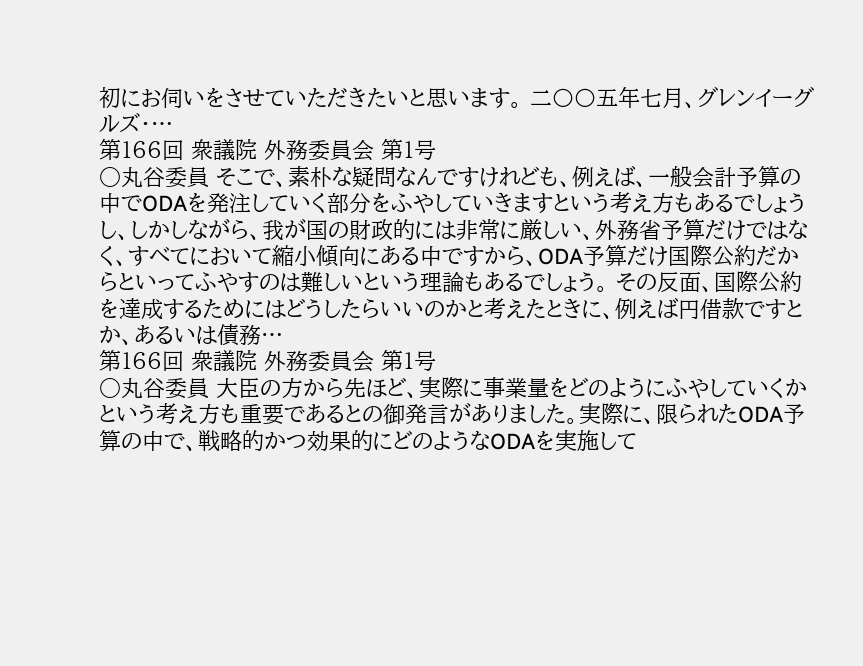初にお伺いをさせていただきたいと思います。 二〇〇五年七月、グレンイーグルズ・…
第166回 衆議院 外務委員会 第1号
○丸谷委員 そこで、素朴な疑問なんですけれども、例えば、一般会計予算の中でODAを発注していく部分をふやしていきますという考え方もあるでしょうし、しかしながら、我が国の財政的には非常に厳しい、外務省予算だけではなく、すべてにおいて縮小傾向にある中ですから、ODA予算だけ国際公約だからといってふやすのは難しいという理論もあるでしょう。 その反面、国際公約を達成するためにはどうしたらいいのかと考えたときに、例えば円借款ですとか、あるいは債務…
第166回 衆議院 外務委員会 第1号
○丸谷委員 大臣の方から先ほど、実際に事業量をどのようにふやしていくかという考え方も重要であるとの御発言がありました。実際に、限られたODA予算の中で、戦略的かつ効果的にどのようなODAを実施して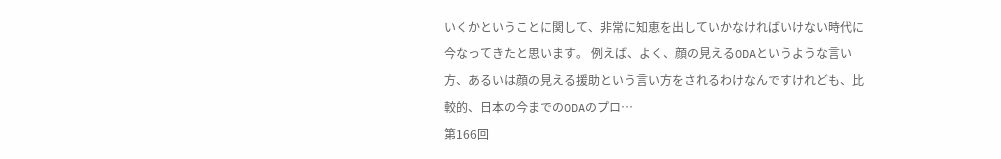いくかということに関して、非常に知恵を出していかなければいけない時代に今なってきたと思います。 例えば、よく、顔の見えるODAというような言い方、あるいは顔の見える援助という言い方をされるわけなんですけれども、比較的、日本の今までのODAのプロ…
第166回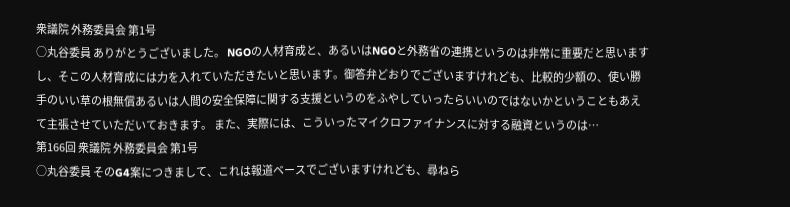衆議院 外務委員会 第1号
○丸谷委員 ありがとうございました。 NGOの人材育成と、あるいはNGOと外務省の連携というのは非常に重要だと思いますし、そこの人材育成には力を入れていただきたいと思います。御答弁どおりでございますけれども、比較的少額の、使い勝手のいい草の根無償あるいは人間の安全保障に関する支援というのをふやしていったらいいのではないかということもあえて主張させていただいておきます。 また、実際には、こういったマイクロファイナンスに対する融資というのは…
第166回 衆議院 外務委員会 第1号
○丸谷委員 そのG4案につきまして、これは報道ベースでございますけれども、尋ねら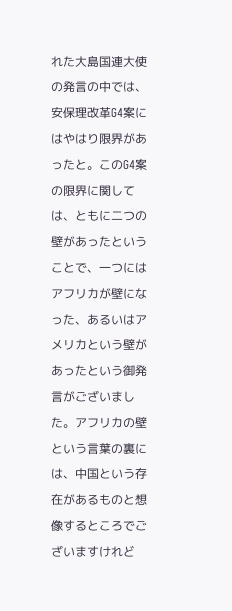れた大島国連大使の発言の中では、安保理改革G4案にはやはり限界があったと。このG4案の限界に関しては、ともに二つの壁があったということで、一つにはアフリカが壁になった、あるいはアメリカという壁があったという御発言がございました。アフリカの壁という言葉の裏には、中国という存在があるものと想像するところでございますけれど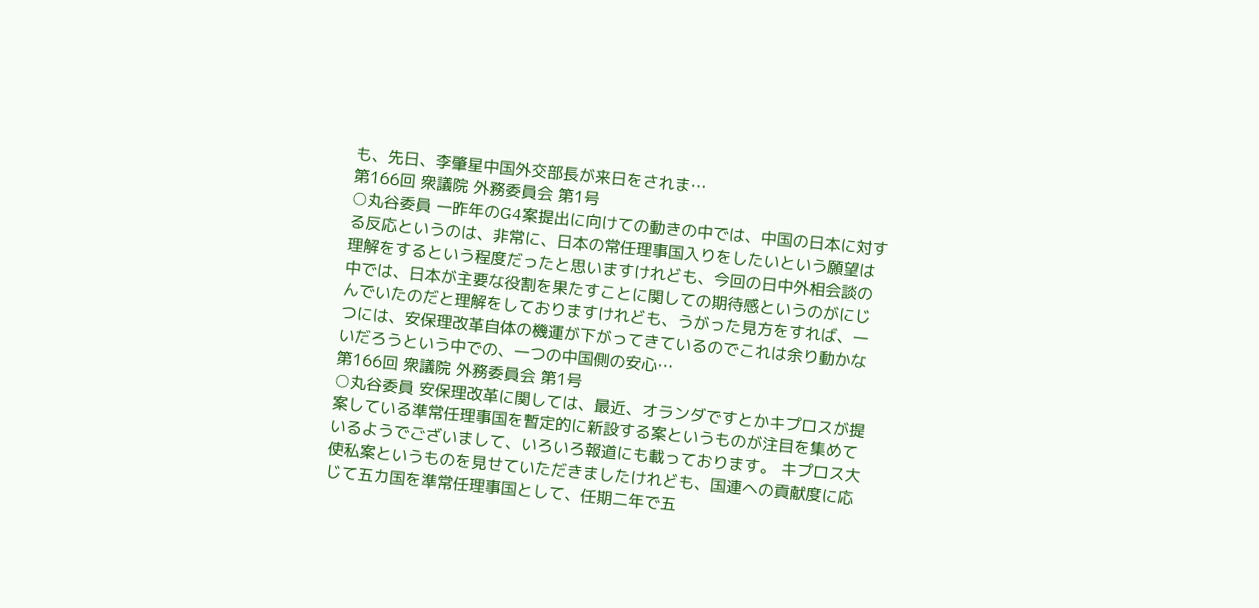も、先日、李肇星中国外交部長が来日をされま…
第166回 衆議院 外務委員会 第1号
○丸谷委員 一昨年のG4案提出に向けての動きの中では、中国の日本に対する反応というのは、非常に、日本の常任理事国入りをしたいという願望は理解をするという程度だったと思いますけれども、今回の日中外相会談の中では、日本が主要な役割を果たすことに関しての期待感というのがにじんでいたのだと理解をしておりますけれども、うがった見方をすれば、一つには、安保理改革自体の機運が下がってきているのでこれは余り動かないだろうという中での、一つの中国側の安心…
第166回 衆議院 外務委員会 第1号
○丸谷委員 安保理改革に関しては、最近、オランダですとかキプロスが提案している準常任理事国を暫定的に新設する案というものが注目を集めているようでございまして、いろいろ報道にも載っております。 キプロス大使私案というものを見せていただきましたけれども、国連への貢献度に応じて五カ国を準常任理事国として、任期二年で五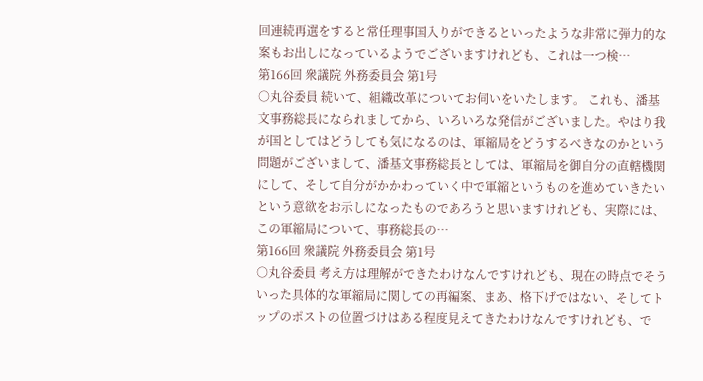回連続再選をすると常任理事国入りができるといったような非常に弾力的な案もお出しになっているようでございますけれども、これは一つ検…
第166回 衆議院 外務委員会 第1号
○丸谷委員 続いて、組織改革についてお伺いをいたします。 これも、潘基文事務総長になられましてから、いろいろな発信がございました。やはり我が国としてはどうしても気になるのは、軍縮局をどうするべきなのかという問題がございまして、潘基文事務総長としては、軍縮局を御自分の直轄機関にして、そして自分がかかわっていく中で軍縮というものを進めていきたいという意欲をお示しになったものであろうと思いますけれども、実際には、この軍縮局について、事務総長の…
第166回 衆議院 外務委員会 第1号
○丸谷委員 考え方は理解ができたわけなんですけれども、現在の時点でそういった具体的な軍縮局に関しての再編案、まあ、格下げではない、そしてトップのポストの位置づけはある程度見えてきたわけなんですけれども、で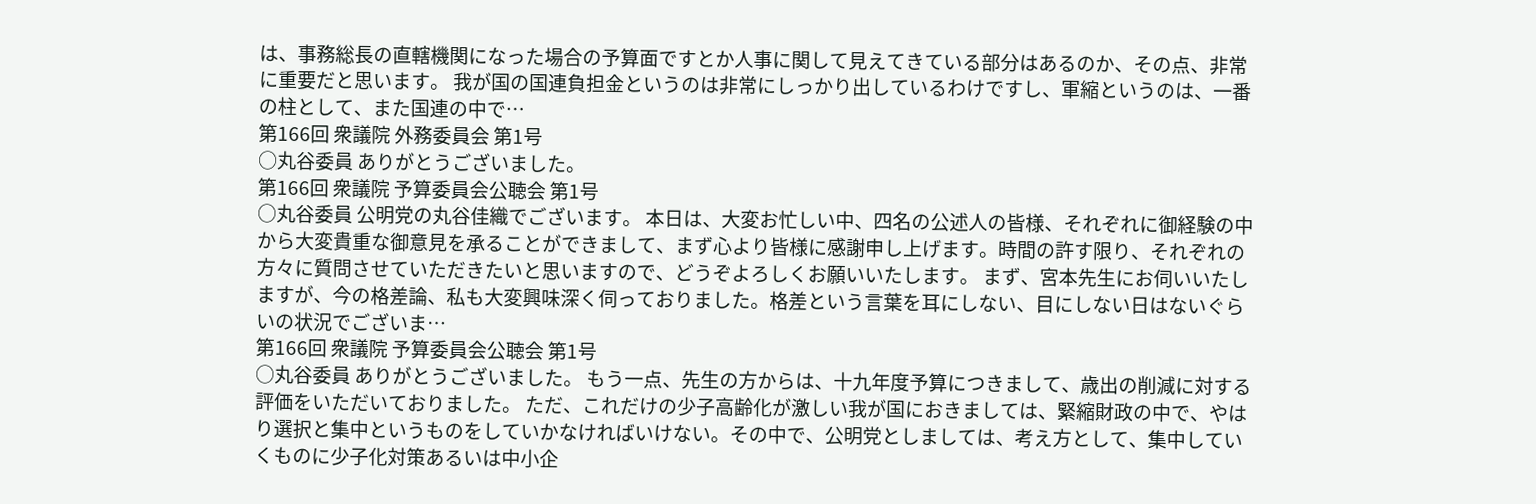は、事務総長の直轄機関になった場合の予算面ですとか人事に関して見えてきている部分はあるのか、その点、非常に重要だと思います。 我が国の国連負担金というのは非常にしっかり出しているわけですし、軍縮というのは、一番の柱として、また国連の中で…
第166回 衆議院 外務委員会 第1号
○丸谷委員 ありがとうございました。
第166回 衆議院 予算委員会公聴会 第1号
○丸谷委員 公明党の丸谷佳織でございます。 本日は、大変お忙しい中、四名の公述人の皆様、それぞれに御経験の中から大変貴重な御意見を承ることができまして、まず心より皆様に感謝申し上げます。時間の許す限り、それぞれの方々に質問させていただきたいと思いますので、どうぞよろしくお願いいたします。 まず、宮本先生にお伺いいたしますが、今の格差論、私も大変興味深く伺っておりました。格差という言葉を耳にしない、目にしない日はないぐらいの状況でございま…
第166回 衆議院 予算委員会公聴会 第1号
○丸谷委員 ありがとうございました。 もう一点、先生の方からは、十九年度予算につきまして、歳出の削減に対する評価をいただいておりました。 ただ、これだけの少子高齢化が激しい我が国におきましては、緊縮財政の中で、やはり選択と集中というものをしていかなければいけない。その中で、公明党としましては、考え方として、集中していくものに少子化対策あるいは中小企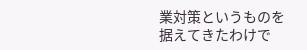業対策というものを据えてきたわけで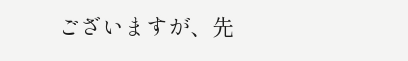ございますが、先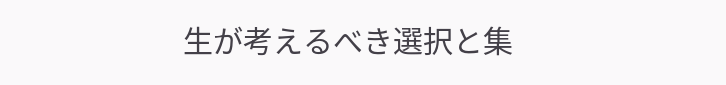生が考えるべき選択と集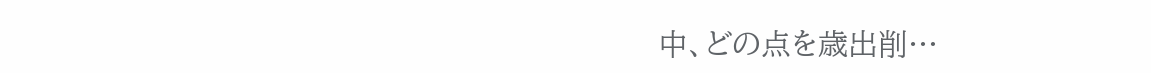中、どの点を歳出削…